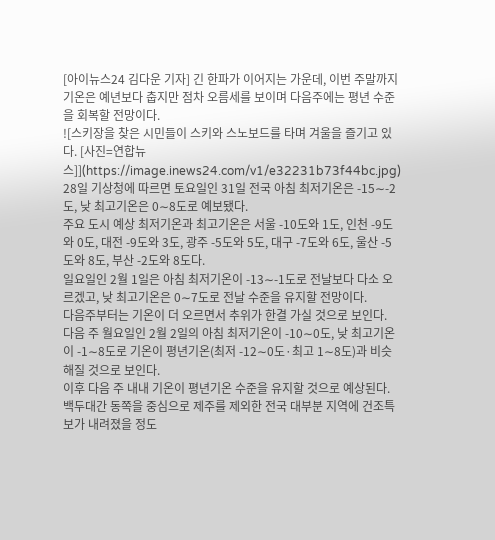[아이뉴스24 김다운 기자] 긴 한파가 이어지는 가운데, 이번 주말까지 기온은 예년보다 춥지만 점차 오름세를 보이며 다음주에는 평년 수준을 회복할 전망이다.
![스키장을 찾은 시민들이 스키와 스노보드를 타며 겨울을 즐기고 있다. [사진=연합뉴스]](https://image.inews24.com/v1/e32231b73f44bc.jpg)
28일 기상청에 따르면 토요일인 31일 전국 아침 최저기온은 -15∼-2도, 낮 최고기온은 0∼8도로 예보됐다.
주요 도시 예상 최저기온과 최고기온은 서울 -10도와 1도, 인천 -9도와 0도, 대전 -9도와 3도, 광주 -5도와 5도, 대구 -7도와 6도, 울산 -5도와 8도, 부산 -2도와 8도다.
일요일인 2월 1일은 아침 최저기온이 -13∼-1도로 전날보다 다소 오르겠고, 낮 최고기온은 0∼7도로 전날 수준을 유지할 전망이다.
다음주부터는 기온이 더 오르면서 추위가 한결 가실 것으로 보인다.
다음 주 월요일인 2월 2일의 아침 최저기온이 -10∼0도, 낮 최고기온이 -1∼8도로 기온이 평년기온(최저 -12∼0도·최고 1∼8도)과 비슷해질 것으로 보인다.
이후 다음 주 내내 기온이 평년기온 수준을 유지할 것으로 예상된다.
백두대간 동쪽을 중심으로 제주를 제외한 전국 대부분 지역에 건조특보가 내려졌을 정도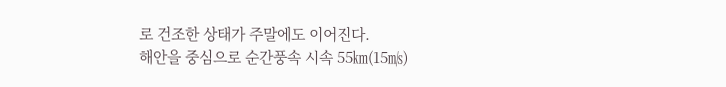로 건조한 상태가 주말에도 이어진다.
해안을 중심으로 순간풍속 시속 55㎞(15㎧)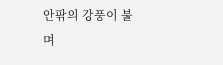안팎의 강풍이 불며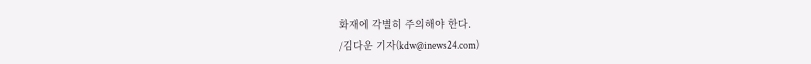화재에 각별히 주의해야 한다.
/김다운 기자(kdw@inews24.com)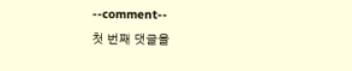--comment--
첫 번째 댓글을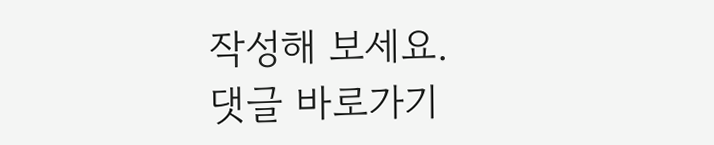작성해 보세요.
댓글 바로가기